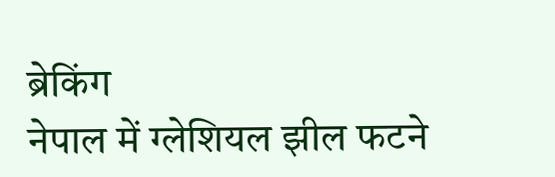ब्रेकिंग
नेपाल में ग्लेशियल झील फटने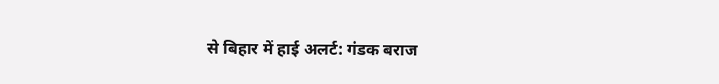से बिहार में हाई अलर्ट: गंडक बराज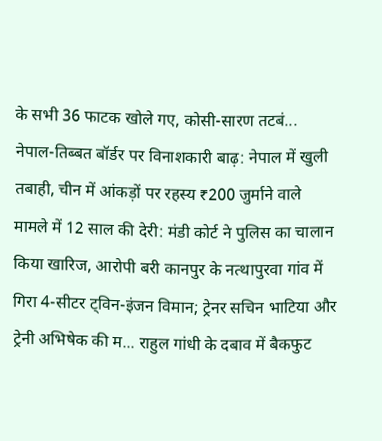के सभी 36 फाटक खोले गए, कोसी-सारण तटबं... नेपाल-तिब्बत बॉर्डर पर विनाशकारी बाढ़: नेपाल में खुली तबाही, चीन में आंकड़ों पर रहस्य ₹200 जुर्माने वाले मामले में 12 साल की देरी: मंडी कोर्ट ने पुलिस का चालान किया खारिज, आरोपी बरी कानपुर के नत्थापुरवा गांव में गिरा 4-सीटर ट्विन-इंजन विमान; ट्रेनर सचिन भाटिया और ट्रेनी अभिषेक की म... राहुल गांधी के दबाव में बैकफुट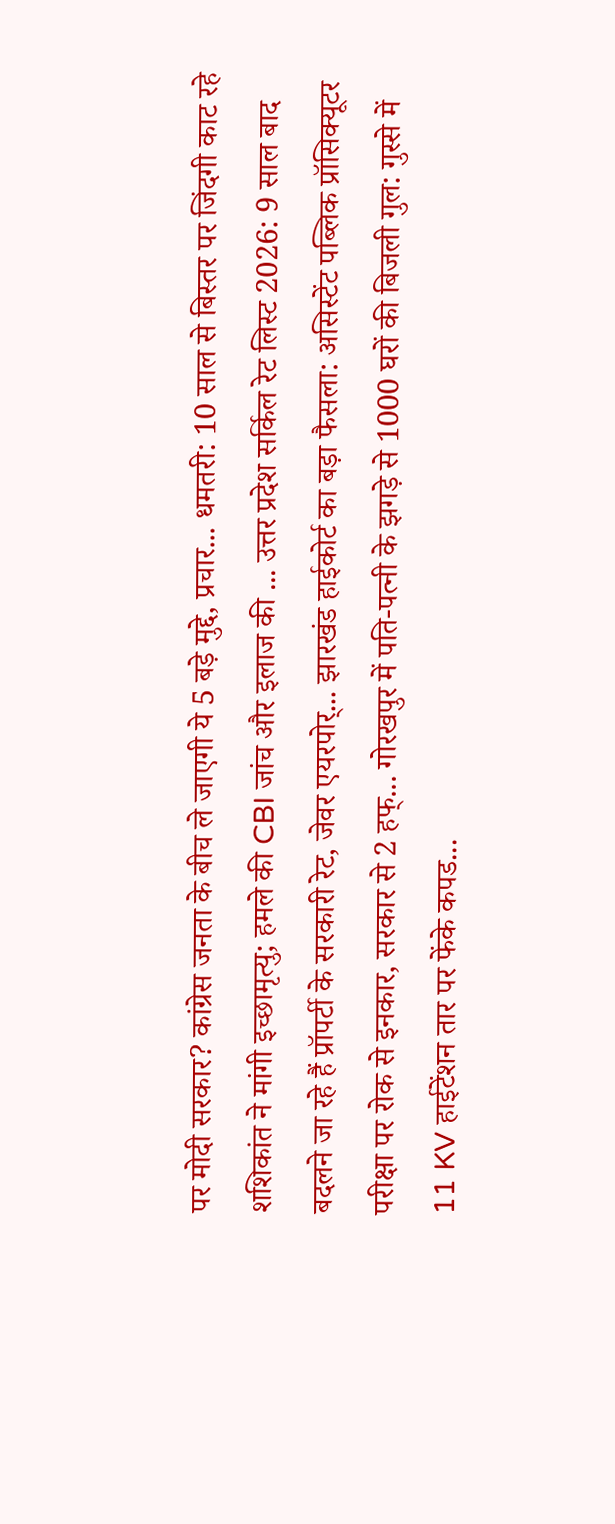पर मोदी सरकार? कांग्रेस जनता के बीच ले जाएगी ये 5 बड़े मुद्दे, प्रचार... धमतरी: 10 साल से बिस्तर पर जिंदगी काट रहे शशिकांत ने मांगी इच्छामृत्यु; हमले की CBI जांच और इलाज की ... उत्तर प्रदेश सर्किल रेट लिस्ट 2026: 9 साल बाद बदलने जा रहे हैं प्रॉपर्टी के सरकारी रेट, जेवर एयरपोर्... झारखंड हाईकोर्ट का बड़ा फैसला: असिस्टेंट पब्लिक प्रॉसिक्यूटर परीक्षा पर रोक से इनकार, सरकार से 2 हफ्... गोरखपुर में पति-पत्नी के झगड़े से 1000 घरों की बिजली गुल: गुस्से में 11 KV हाईटेंशन तार पर फेंके कपड...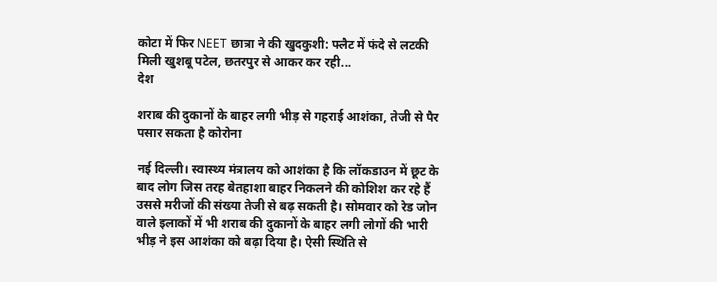कोटा में फिर NEET छात्रा ने की खुदकुशी: फ्लैट में फंदे से लटकी मिली खुशबू पटेल, छतरपुर से आकर कर रही...
देश

शराब की दुकानों के बाहर लगी भीड़ से गहराई आशंका, तेजी से पैर पसार सकता है कोरोना

नई दिल्ली। स्वास्थ्य मंत्रालय को आशंका है कि लॉकडाउन में छूट के बाद लोग जिस तरह बेतहाशा बाहर निकलने की कोशिश कर रहे हैं उससे मरीजों की संख्या तेजी से बढ़ सकती है। सोमवार को रेड जोन वाले इलाकों में भी शराब की दुकानों के बाहर लगी लोगों की भारी भीड़ ने इस आशंका को बढ़ा दिया है। ऐसी स्थिति से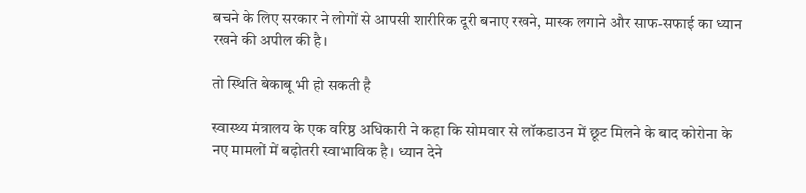बचने के लिए सरकार ने लोगों से आपसी शारीरिक दूरी बनाए रखने, मास्क लगाने और साफ-सफाई का ध्यान रखने की अपील की है।

तो स्थिति बेकाबू भी हो सकती है

स्वास्थ्य मंत्रालय के एक वरिष्ठ अधिकारी ने कहा कि सोमवार से लॉकडाउन में छूट मिलने के बाद कोरोना के नए मामलों में बढ़ोतरी स्वाभाविक है। ध्यान देने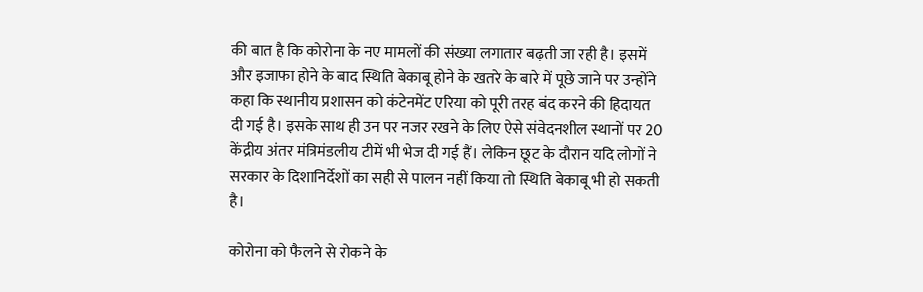की बात है कि कोरोना के नए मामलों की संख्या लगातार बढ़ती जा रही है। इसमें और इजाफा होने के बाद स्थिति बेकाबू होने के खतरे के बारे में पूछे जाने पर उन्होंने कहा कि स्थानीय प्रशासन को कंटेनमेंट एरिया को पूरी तरह बंद करने की हिदायत दी गई है। इसके साथ ही उन पर नजर रखने के लिए ऐसे संवेदनशील स्थानों पर 20 केंद्रीय अंतर मंत्रिमंडलीय टीमें भी भेज दी गई हैं। लेकिन छूट के दौरान यदि लोगों ने सरकार के दिशानिर्देशों का सही से पालन नहीं किया तो स्थिति बेकाबू भी हो सकती है।

कोरोना को फैलने से रोकने के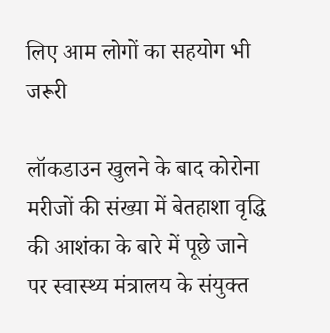लिए आम लोगों का सहयोग भी जरूरी

लॉकडाउन खुलने के बाद कोरोना मरीजों की संख्या में बेतहाशा वृद्धि की आशंका के बारे में पूछे जाने पर स्वास्थ्य मंत्रालय के संयुक्त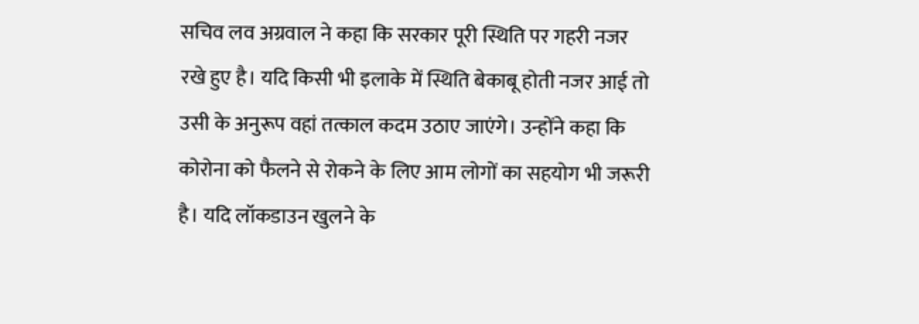सचिव लव अग्रवाल ने कहा कि सरकार पूरी स्थिति पर गहरी नजर रखे हुए है। यदि किसी भी इलाके में स्थिति बेकाबू होती नजर आई तो उसी के अनुरूप वहां तत्काल कदम उठाए जाएंगे। उन्होंने कहा कि कोरोना को फैलने से रोकने के लिए आम लोगों का सहयोग भी जरूरी है। यदि लॉकडाउन खुलने के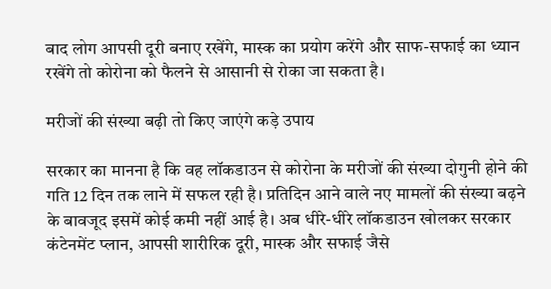बाद लोग आपसी दूरी बनाए रखेंगे, मास्क का प्रयोग करेंगे और साफ-सफाई का ध्यान रखेंगे तो कोरोना को फैलने से आसानी से रोका जा सकता है।

मरीजों की संख्या बढ़ी तो किए जाएंगे कड़े उपाय

सरकार का मानना है कि वह लॉकडाउन से कोरोना के मरीजों की संख्या दोगुनी होने की गति 12 दिन तक लाने में सफल रही है। प्रतिदिन आने वाले नए मामलों की संख्या बढ़ने के बावजूद इसमें कोई कमी नहीं आई है। अब धीरे-धीरे लॉकडाउन खोलकर सरकार कंटेनमेंट प्लान, आपसी शारीरिक दूरी, मास्क और सफाई जैसे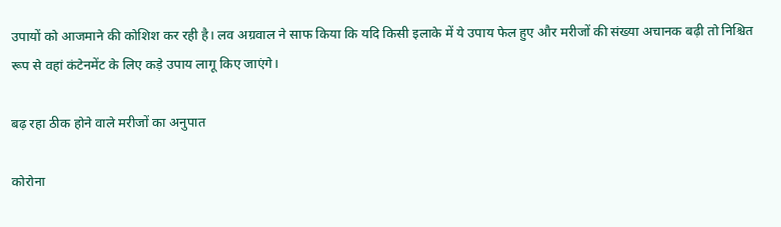उपायों को आजमाने की कोशिश कर रही है। लव अग्रवाल ने साफ किया कि यदि किसी इलाके में ये उपाय फेल हुए और मरीजों की संख्या अचानक बढ़ी तो निश्चित रूप से वहां कंटेनमेंट के लिए कड़े उपाय लागू किए जाएंगे।

बढ़ रहा ठीक होने वाले मरीजों का अनुपात

कोरोना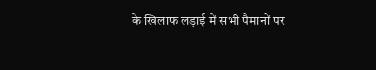के खिलाफ लड़ाई में सभी पैमानों पर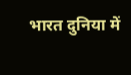भारत दुनिया में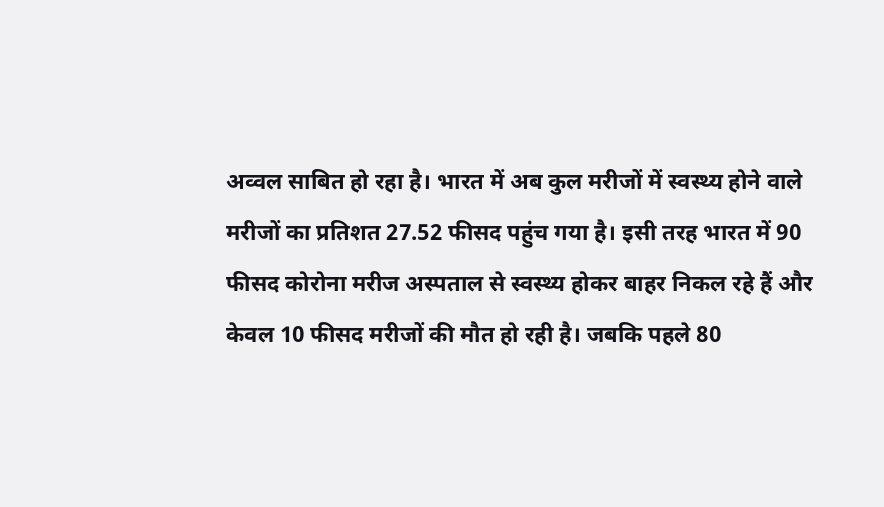अव्वल साबित हो रहा है। भारत में अब कुल मरीजों में स्वस्थ्य होने वाले मरीजों का प्रतिशत 27.52 फीसद पहुंच गया है। इसी तरह भारत में 90 फीसद कोरोना मरीज अस्पताल से स्वस्थ्य होकर बाहर निकल रहे हैं और केवल 10 फीसद मरीजों की मौत हो रही है। जबकि पहले 80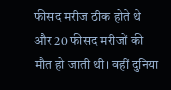फीसद मरीज ठीक होते थे और 20 फीसद मरीजों की मौत हो जाती थी। वहीं दुनिया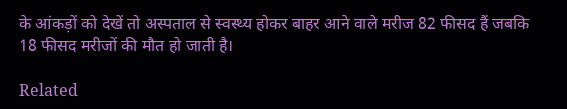के आंकड़ों को देखें तो अस्पताल से स्वस्थ्य होकर बाहर आने वाले मरीज 82 फीसद हैं जबकि 18 फीसद मरीजों की मौत हो जाती है।

Related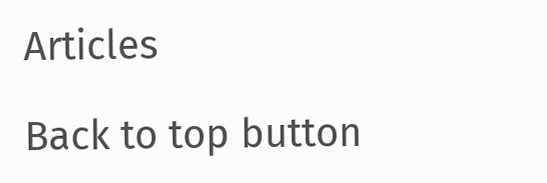Articles

Back to top button